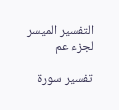التفسير الميسر لجزء عم

تفسير سورة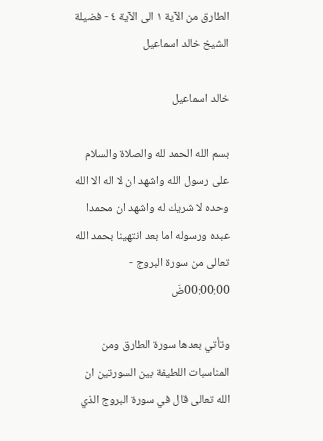الطارق من الآية ١ الى الآية ٤ - فضيلة الشيخ خالد اسماعيل

خالد اسماعيل

بسم الله الحمد لله والصلاة والسلام على رسول الله واشهد ان لا اله الا الله وحده لا شريك له واشهد ان محمدا عبده ورسوله اما بعد انتهينا بحمد الله تعالى من سورة البروج - 00:00:00ضَ

وتأتي بعدها سورة الطارق ومن المناسبات اللطيفة بين السورتين ان الله تعالى قال في سورة البروج الذي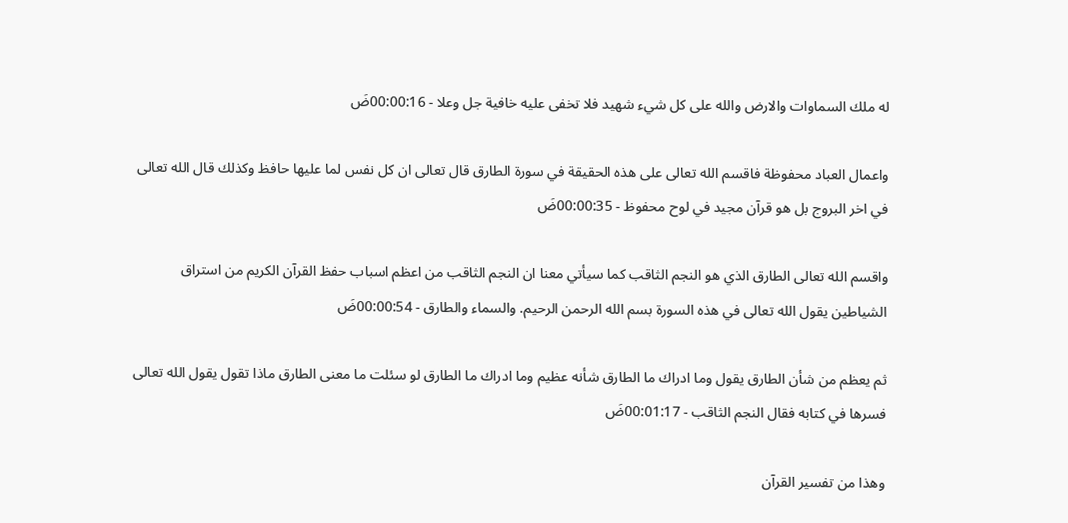له ملك السماوات والارض والله على كل شيء شهيد فلا تخفى عليه خافية جل وعلا - 00:00:16ضَ

واعمال العباد محفوظة فاقسم الله تعالى على هذه الحقيقة في سورة الطارق قال تعالى ان كل نفس لما عليها حافظ وكذلك قال الله تعالى في اخر البروج بل هو قرآن مجيد في لوح محفوظ - 00:00:35ضَ

واقسم الله تعالى الطارق الذي هو النجم الثاقب كما سيأتي معنا ان النجم الثاقب من اعظم اسباب حفظ القرآن الكريم من استراق الشياطين يقول الله تعالى في هذه السورة بسم الله الرحمن الرحيم. والسماء والطارق - 00:00:54ضَ

ثم يعظم من شأن الطارق يقول وما ادراك ما الطارق شأنه عظيم وما ادراك ما الطارق لو سئلت ما معنى الطارق ماذا تقول يقول الله تعالى فسرها في كتابه فقال النجم الثاقب - 00:01:17ضَ

وهذا من تفسير القرآن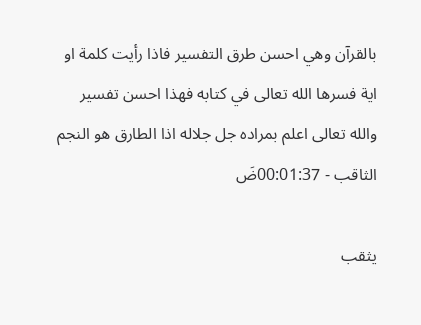بالقرآن وهي احسن طرق التفسير فاذا رأيت كلمة او اية فسرها الله تعالى في كتابه فهذا احسن تفسير والله تعالى اعلم بمراده جل جلاله اذا الطارق هو النجم الثاقب - 00:01:37ضَ

يثقب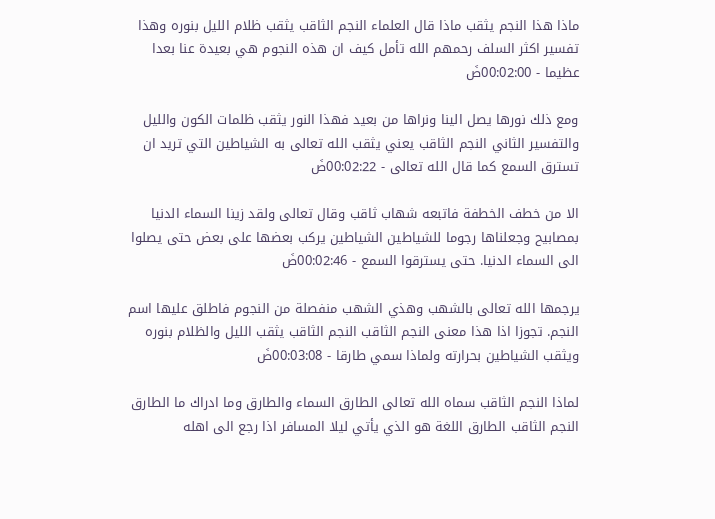ماذا هذا النجم يثقب ماذا قال العلماء النجم الثاقب يثقب ظلام الليل بنوره وهذا تفسير اكثر السلف رحمهم الله تأمل كيف ان هذه النجوم هي بعيدة عنا بعدا عظيما - 00:02:00ضَ

ومع ذلك نورها يصل الينا ونراها من بعيد فهذا النور يثقب ظلمات الكون والليل والتفسير الثاني النجم الثاقب يعني يثقب الله تعالى به الشياطين التي تريد ان تسترق السمع كما قال الله تعالى - 00:02:22ضَ

الا من خطف الخطفة فاتبعه شهاب ثاقب وقال تعالى ولقد زينا السماء الدنيا بمصابيح وجعلناها رجوما للشياطين الشياطين يركب بعضها على بعض حتى يصلوا الى السماء الدنيا. حتى يسترقوا السمع - 00:02:46ضَ

يرجمها الله تعالى بالشهب وهذي الشهب منفصلة من النجوم فاطلق عليها اسم النجم. تجوزا اذا هذا معنى النجم الثاقب النجم الثاقب يثقب الليل والظلام بنوره ويثقب الشياطين بحرارته ولماذا سمي طارقا - 00:03:08ضَ

لماذا النجم الثاقب سماه الله تعالى الطارق السماء والطارق وما ادراك ما الطارق النجم الثاقب الطارق اللغة هو الذي يأتي ليلا المسافر اذا رجع الى اهله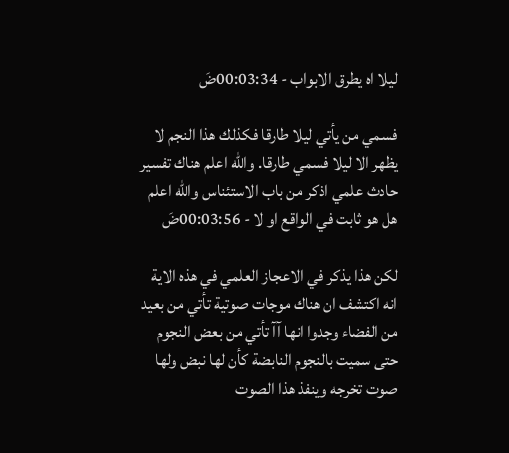ليلا اه يطرق الابواب - 00:03:34ضَ

فسمي من يأتي ليلا طارقا فكذلك هذا النجم لا يظهر الا ليلا فسمي طارقا. والله اعلم هناك تفسير حادث علمي اذكر من باب الاستئناس والله اعلم هل هو ثابت في الواقع او لا - 00:03:56ضَ

لكن هذا يذكر في الاعجاز العلمي في هذه الاية انه اكتشف ان هناك موجات صوتية تأتي من بعيد من الفضاء وجدوا انها آآ تأتي من بعض النجوم حتى سميت بالنجوم النابضة كأن لها نبض ولها صوت تخرجه وينفذ هذا الصوت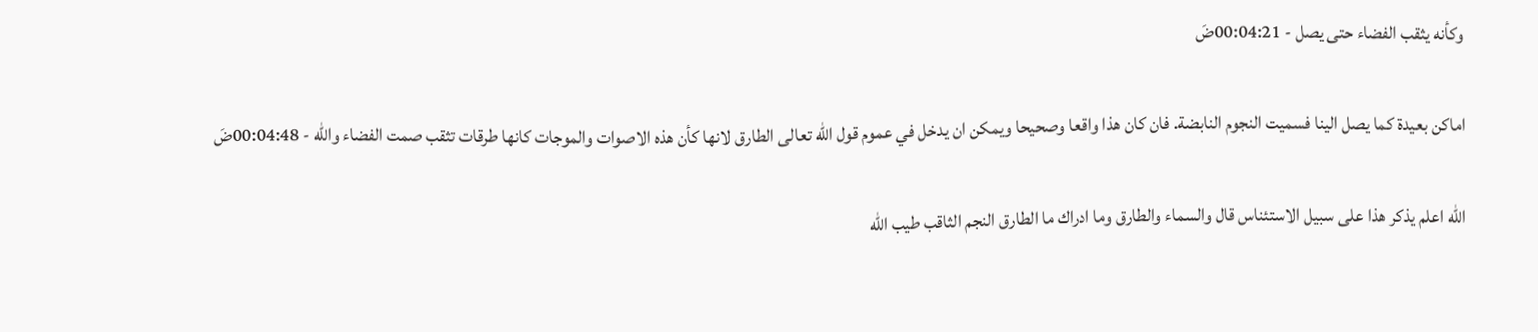وكأنه يثقب الفضاء حتى يصل - 00:04:21ضَ

اماكن بعيدة كما يصل الينا فسميت النجوم النابضة. فان كان هذا واقعا وصحيحا ويمكن ان يدخل في عموم قول الله تعالى الطارق لانها كأن هذه الاصوات والموجات كانها طرقات تثقب صمت الفضاء والله - 00:04:48ضَ

الله اعلم يذكر هذا على سبيل الاستئناس قال والسماء والطارق وما ادراك ما الطارق النجم الثاقب طيب الله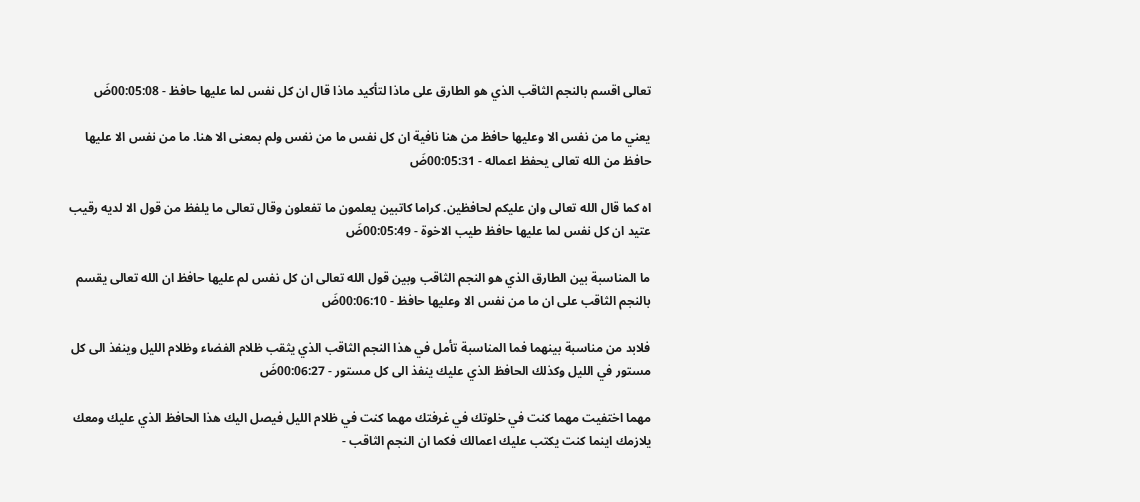تعالى اقسم بالنجم الثاقب الذي هو الطارق على ماذا لتأكيد ماذا قال ان كل نفس لما عليها حافظ - 00:05:08ضَ

يعني ما من نفس الا وعليها حافظ من هنا نافية ان كل نفس ما من نفس ولم بمعنى الا هنا. ما من نفس الا عليها حافظ من الله تعالى يحفظ اعماله - 00:05:31ضَ

اه كما قال الله تعالى وان عليكم لحافظين. كراما كاتبين يعلمون ما تفعلون وقال تعالى ما يلفظ من قول الا لديه رقيب عتيد ان كل نفس لما عليها حافظ طيب الاخوة - 00:05:49ضَ

ما المناسبة بين الطارق الذي هو النجم الثاقب وبين قول الله تعالى ان كل نفس لم عليها حافظ ان الله تعالى يقسم بالنجم الثاقب على ان ما من نفس الا وعليها حافظ - 00:06:10ضَ

فلابد من مناسبة بينهما فما المناسبة تأمل في هذا النجم الثاقب الذي يثقب ظلام الفضاء وظلام الليل وينفذ الى كل مستور في الليل وكذلك الحافظ الذي عليك ينفذ الى كل مستور - 00:06:27ضَ

مهما اختفيت مهما كنت في خلوتك في غرفتك مهما كنت في ظلام الليل فيصل اليك هذا الحافظ الذي عليك ومعك يلازمك اينما كنت يكتب عليك اعمالك فكما ان النجم الثاقب -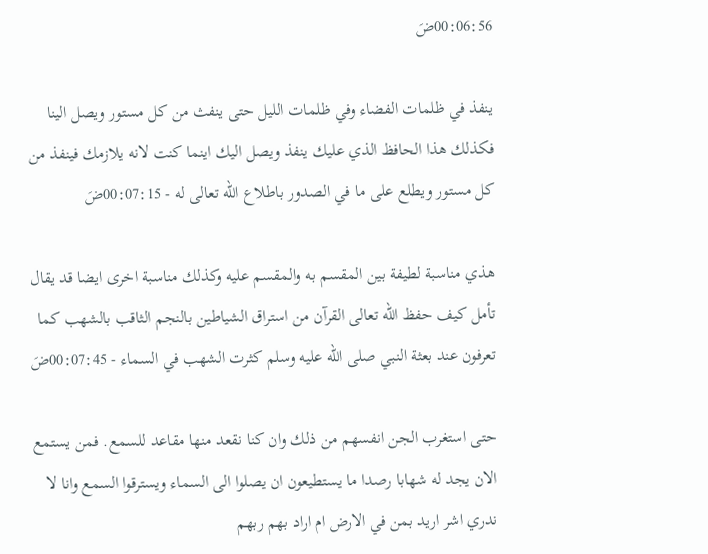00:06:56ضَ

ينفذ في ظلمات الفضاء وفي ظلمات الليل حتى ينفث من كل مستور ويصل الينا فكذلك هذا الحافظ الذي عليك ينفذ ويصل اليك اينما كنت لانه يلازمك فينفذ من كل مستور ويطلع على ما في الصدور باطلاع الله تعالى له - 00:07:15ضَ

هذي مناسبة لطيفة بين المقسم به والمقسم عليه وكذلك مناسبة اخرى ايضا قد يقال تأمل كيف حفظ الله تعالى القرآن من استراق الشياطين بالنجم الثاقب بالشهب كما تعرفون عند بعثة النبي صلى الله عليه وسلم كثرت الشهب في السماء - 00:07:45ضَ

حتى استغرب الجن انفسهم من ذلك وان كنا نقعد منها مقاعد للسمع. فمن يستمع الان يجد له شهابا رصدا ما يستطيعون ان يصلوا الى السماء ويسترقوا السمع وانا لا ندري اشر اريد بمن في الارض ام اراد بهم ربهم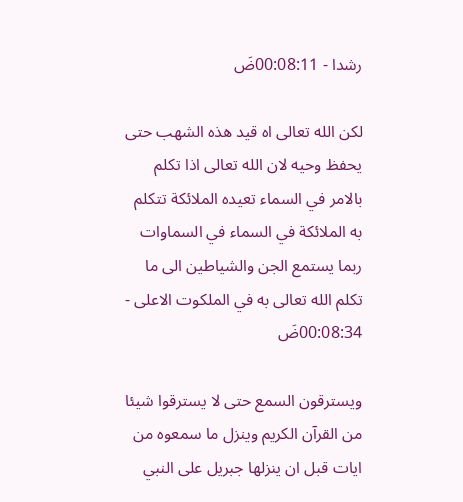رشدا - 00:08:11ضَ

لكن الله تعالى اه قيد هذه الشهب حتى يحفظ وحيه لان الله تعالى اذا تكلم بالامر في السماء تعيده الملائكة تتكلم به الملائكة في السماء في السماوات ربما يستمع الجن والشياطين الى ما تكلم الله تعالى به في الملكوت الاعلى - 00:08:34ضَ

ويسترقون السمع حتى لا يسترقوا شيئا من القرآن الكريم وينزل ما سمعوه من ايات قبل ان ينزلها جبريل على النبي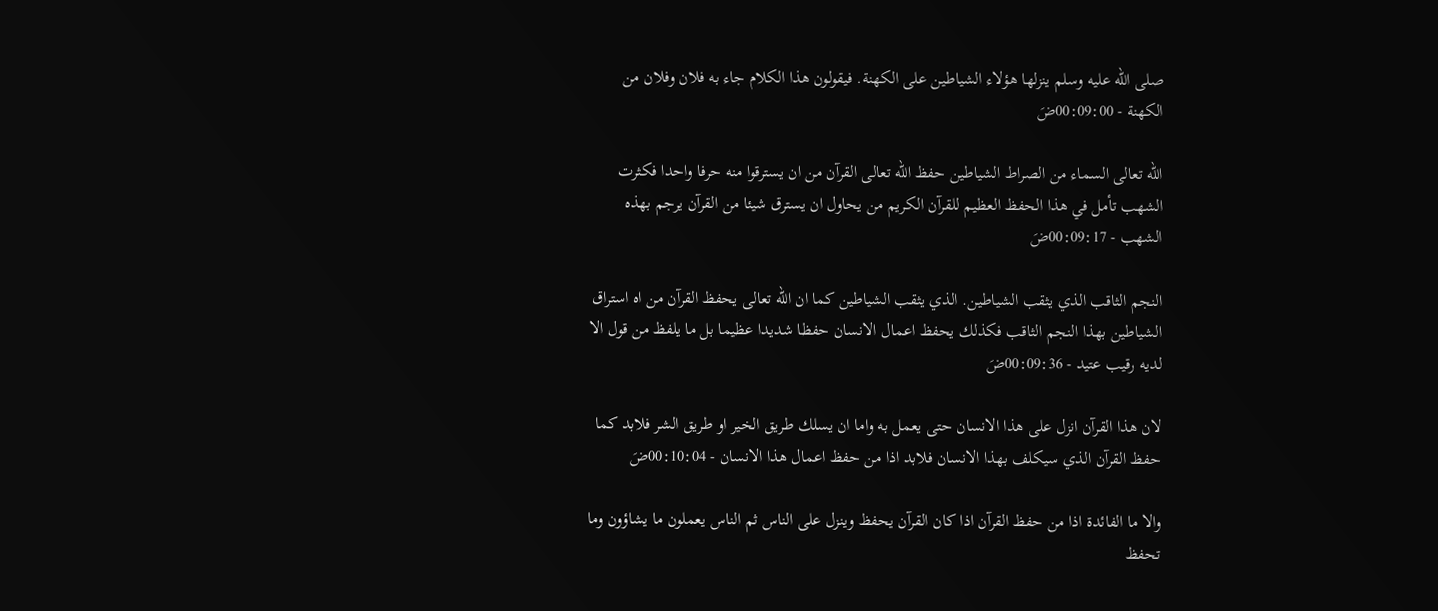صلى الله عليه وسلم ينزلها هؤلاء الشياطين على الكهنة. فيقولون هذا الكلام جاء به فلان وفلان من الكهنة - 00:09:00ضَ

الله تعالى السماء من الصراط الشياطين حفظ الله تعالى القرآن من ان يسترقوا منه حرفا واحدا فكثرت الشهب تأمل في هذا الحفظ العظيم للقرآن الكريم من يحاول ان يسترق شيئا من القرآن يرجم بهذه الشهب - 00:09:17ضَ

النجم الثاقب الذي يثقب الشياطين. الذي يثقب الشياطين كما ان الله تعالى يحفظ القرآن من اه استراق الشياطين بهذا النجم الثاقب فكذلك يحفظ اعمال الانسان حفظا شديدا عظيما بل ما يلفظ من قول الا لديه رقيب عتيد - 00:09:36ضَ

لان هذا القرآن انزل على هذا الانسان حتى يعمل به واما ان يسلك طريق الخير او طريق الشر فلابد كما حفظ القرآن الذي سيكلف بهذا الانسان فلابد اذا من حفظ اعمال هذا الانسان - 00:10:04ضَ

والا ما الفائدة اذا من حفظ القرآن اذا كان القرآن يحفظ وينزل على الناس ثم الناس يعملون ما يشاؤون وما تحفظ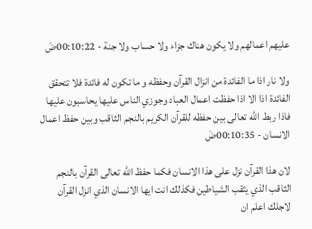عليهم اعمالهم ولا يكون هناك جزاء ولا حساب ولا جنة - 00:10:22ضَ

ولا نار اذا ما الفائدة من انزال القرآن وحفظه و ما تكون له فائدة فلا تتحقق الفائدة اذا الا اذا حفظت اعمال العباد وجوزي الناس عليها يحاسبون عليها فاذا ربط الله تعالى بين حفظه للقرآن الكريم بالنجم الثاقب وبين حفظ اعمال الانسان - 00:10:35ضَ

لان هذا القرآن نزل على هذا الانسان فكما حفظ الله تعالى القرآن بالنجم الثاقب الذي يثقب الشياطين فكذلك انت ايها الانسان الذي انزل القرآن لاجلك اعلم ان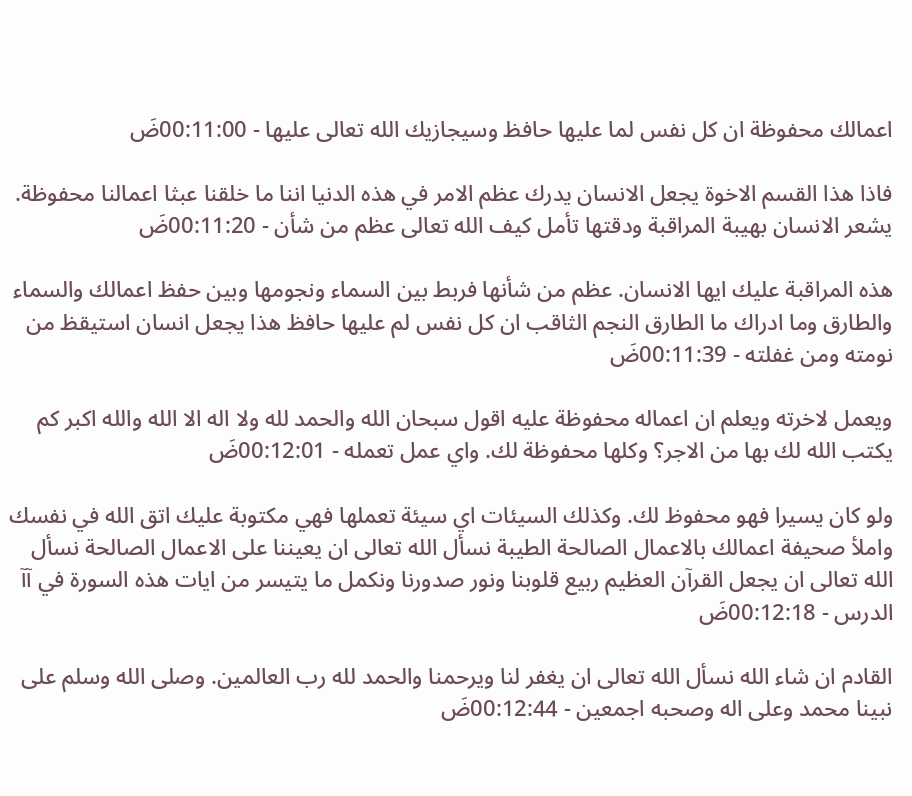اعمالك محفوظة ان كل نفس لما عليها حافظ وسيجازيك الله تعالى عليها - 00:11:00ضَ

فاذا هذا القسم الاخوة يجعل الانسان يدرك عظم الامر في هذه الدنيا اننا ما خلقنا عبثا اعمالنا محفوظة. يشعر الانسان بهيبة المراقبة ودقتها تأمل كيف الله تعالى عظم من شأن - 00:11:20ضَ

هذه المراقبة عليك ايها الانسان. عظم من شأنها فربط بين السماء ونجومها وبين حفظ اعمالك والسماء والطارق وما ادراك ما الطارق النجم الثاقب ان كل نفس لم عليها حافظ هذا يجعل انسان استيقظ من نومته ومن غفلته - 00:11:39ضَ

ويعمل لاخرته ويعلم ان اعماله محفوظة عليه اقول سبحان الله والحمد لله ولا اله الا الله والله اكبر كم يكتب الله لك بها من الاجر؟ وكلها محفوظة لك. واي عمل تعمله - 00:12:01ضَ

ولو كان يسيرا فهو محفوظ لك. وكذلك السيئات اي سيئة تعملها فهي مكتوبة عليك اتق الله في نفسك واملأ صحيفة اعمالك بالاعمال الصالحة الطيبة نسأل الله تعالى ان يعيننا على الاعمال الصالحة نسأل الله تعالى ان يجعل القرآن العظيم ربيع قلوبنا ونور صدورنا ونكمل ما يتيسر من ايات هذه السورة في آآ الدرس - 00:12:18ضَ

القادم ان شاء الله نسأل الله تعالى ان يغفر لنا ويرحمنا والحمد لله رب العالمين. وصلى الله وسلم على نبينا محمد وعلى اله وصحبه اجمعين - 00:12:44ضَ